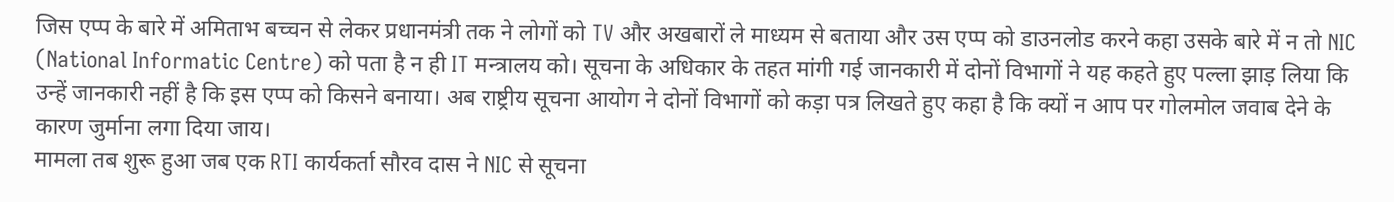जिस एप्प के बारे में अमिताभ बच्चन से लेकर प्रधानमंत्री तक ने लोगों को TV और अखबारों ले माध्यम से बताया और उस एप्प को डाउनलोड करने कहा उसके बारे में न तो NIC (National Informatic Centre) को पता है न ही IT मन्त्रालय को। सूचना के अधिकार के तहत मांगी गई जानकारी में दोनों विभागों ने यह कहते हुए पल्ला झाड़ लिया कि उन्हें जानकारी नहीं है कि इस एप्प को किसने बनाया। अब राष्ट्रीय सूचना आयोग ने दोनों विभागों को कड़ा पत्र लिखते हुए कहा है कि क्यों न आप पर गोलमोल जवाब देने के कारण जुर्माना लगा दिया जाय।
मामला तब शुरू हुआ जब एक RTI कार्यकर्ता सौरव दास ने NIC से सूचना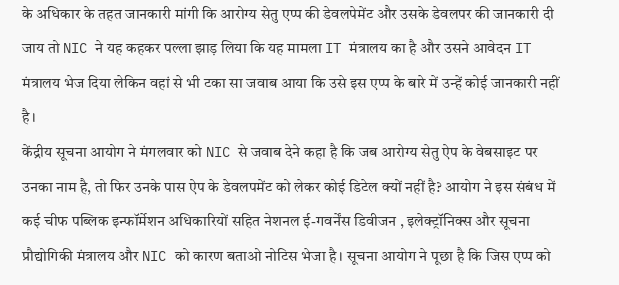के अधिकार के तहत जानकारी मांगी कि आरोग्य सेतु एप्प की डेवलपेमेंट और उसके डेवलपर की जानकारी दी जाय तो NIC ने यह कहकर पल्ला झाड़ लिया कि यह मामला IT मंत्रालय का है और उसने आवेदन IT मंत्रालय भेज दिया लेकिन वहां से भी टका सा जवाब आया कि उसे इस एप्प के बारे में उन्हें कोई जानकारी नहीं है।
केंद्रीय सूचना आयोग ने मंगलवार को NIC से जवाब देने कहा है कि जब आरोग्य सेतु ऐप के वेबसाइट पर उनका नाम है, तो फिर उनके पास ऐप के डेवलपमेंट को लेकर कोई डिटेल क्यों नहीं है? आयोग ने इस संबंध में कई चीफ पब्लिक इन्फॉर्मेशन अधिकारियों सहित नेशनल ई-गवर्नेंस डिवीजन , इलेक्ट्रॉनिक्स और सूचना प्रौद्योगिकी मंत्रालय और NIC को कारण बताओ नोटिस भेजा है। सूचना आयोग ने पूछा है कि जिस एप्प को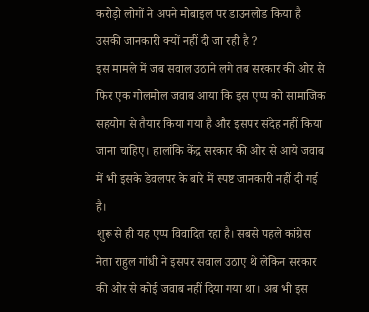करोड़ो लोगों ने अपने मोबाइल पर डाउनलोड किया है उसकी जानकारी क्यों नहीं दी जा रही है ?
इस मामले में जब सवाल उठाने लगे तब सरकार की ओर से फिर एक गोलमोल जवाब आया कि इस एप्प को सामाजिक सहयोग से तैयार किया गया है और इसपर संदेह नहीं किया जाना चाहिए। हालांकि केंद्र सरकार की ओर से आये जवाब में भी इसके डेवलपर के बारे में स्पष्ट जानकारी नहीं दी गई है।
शुरू से ही यह एप्प विवादित रहा है। सबसे पहले कांग्रेस नेता राहुल गांधी ने इसपर सवाल उठाए थे लेकिन सरकार की ओर से कोई जवाब नहीं दिया गया था। अब भी इस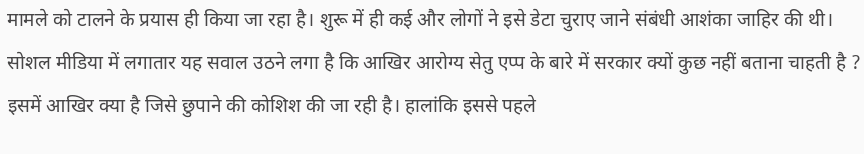मामले को टालने के प्रयास ही किया जा रहा है। शुरू में ही कई और लोगों ने इसे डेटा चुराए जाने संबंधी आशंका जाहिर की थी।
सोशल मीडिया में लगातार यह सवाल उठने लगा है कि आखिर आरोग्य सेतु एप्प के बारे में सरकार क्यों कुछ नहीं बताना चाहती है ? इसमें आखिर क्या है जिसे छुपाने की कोशिश की जा रही है। हालांकि इससे पहले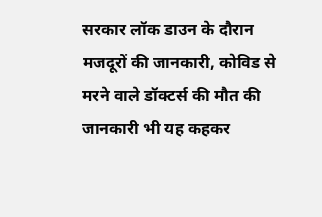सरकार लॉक डाउन के दौरान मजदूरों की जानकारी, कोविड से मरने वाले डॉक्टर्स की मौत की जानकारी भी यह कहकर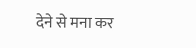देने से मना कर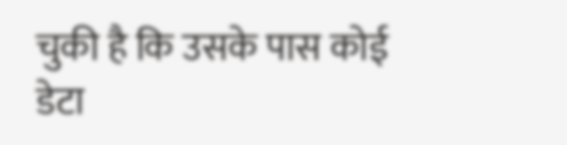चुकी है कि उसके पास कोई डेटा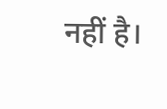नहीं है।